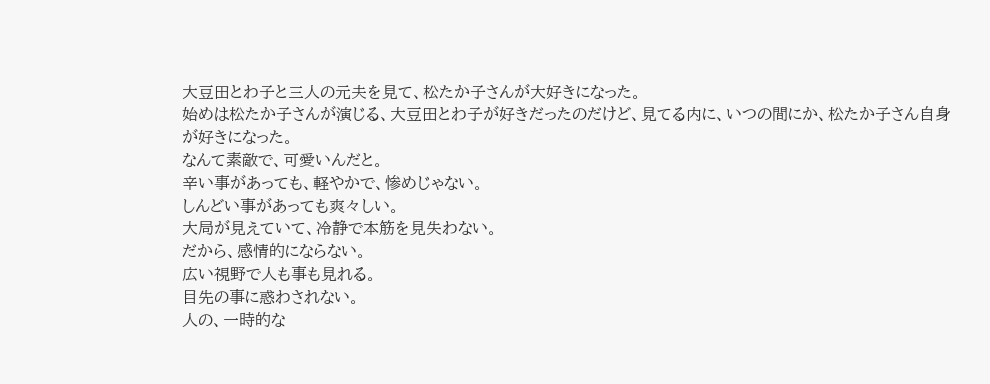大豆田とわ子と三人の元夫を見て、松たか子さんが大好きになった。
始めは松たか子さんが演じる、大豆田とわ子が好きだったのだけど、見てる内に、いつの間にか、松たか子さん自身が好きになった。
なんて素敵で、可愛いんだと。
辛い事があっても、軽やかで、惨めじゃない。
しんどい事があっても爽々しい。
大局が見えていて、冷静で本筋を見失わない。
だから、感情的にならない。
広い視野で人も事も見れる。
目先の事に惑わされない。
人の、一時的な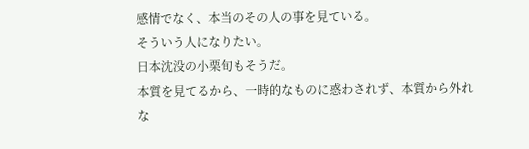感情でなく、本当のその人の事を見ている。
そういう人になりたい。
日本沈没の小栗旬もそうだ。
本質を見てるから、一時的なものに惑わされず、本質から外れな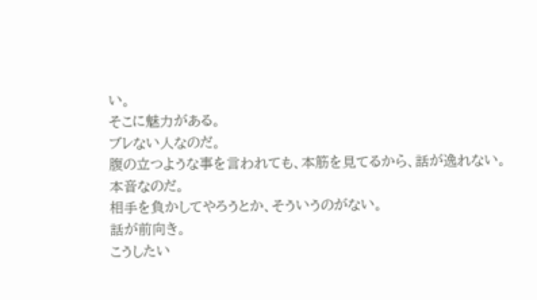い。
そこに魅力がある。
ブレない人なのだ。
腹の立つような事を言われても、本筋を見てるから、話が逸れない。
本音なのだ。
相手を負かしてやろうとか、そういうのがない。
話が前向き。
こうしたい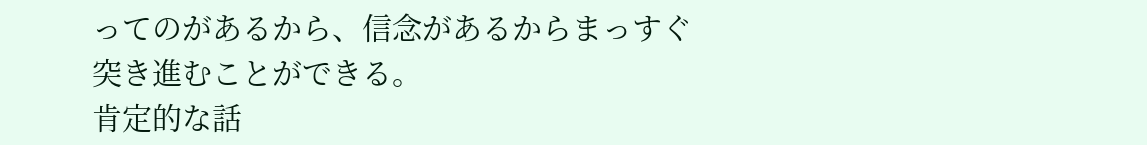ってのがあるから、信念があるからまっすぐ突き進むことができる。
肯定的な話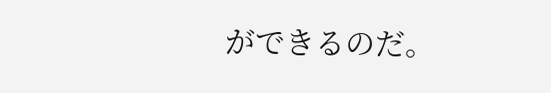ができるのだ。